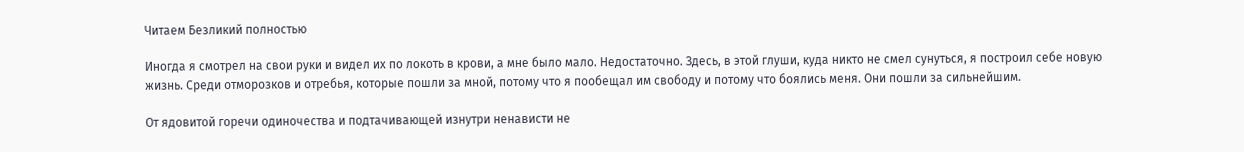Читаем Безликий полностью

Иногда я смотрел на свои руки и видел их по локоть в крови, а мне было мало. Недостаточно. Здесь, в этой глуши, куда никто не смел сунуться, я построил себе новую жизнь. Среди отморозков и отребья, которые пошли за мной, потому что я пообещал им свободу и потому что боялись меня. Они пошли за сильнейшим.

От ядовитой горечи одиночества и подтачивающей изнутри ненависти не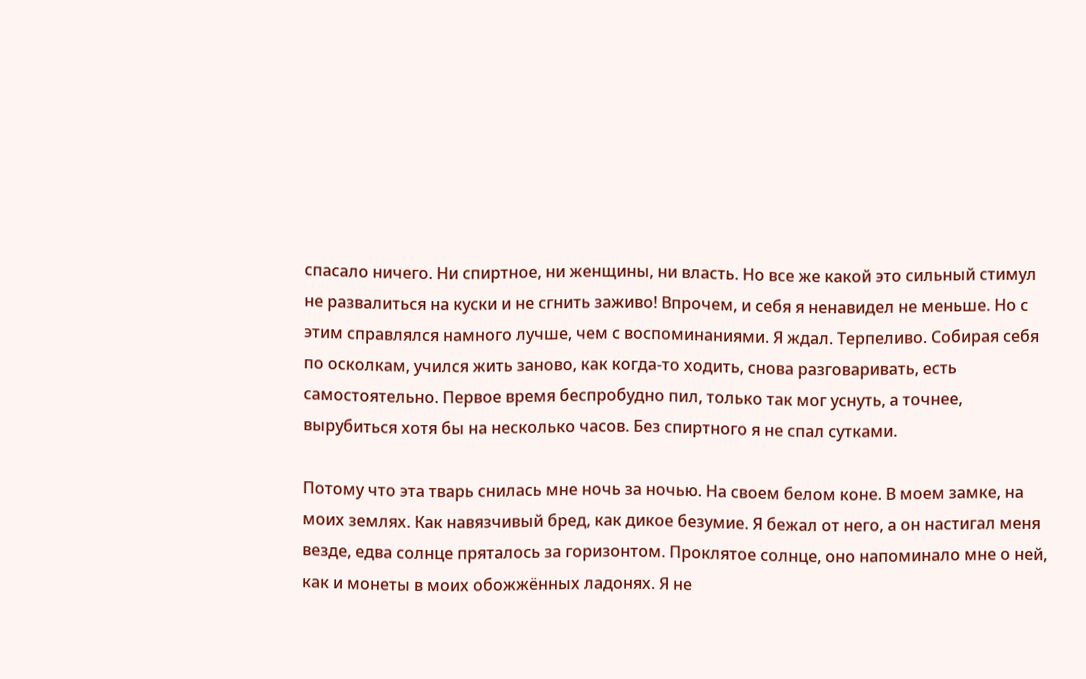спасало ничего. Ни спиртное, ни женщины, ни власть. Но все же какой это сильный стимул не развалиться на куски и не сгнить заживо! Впрочем, и себя я ненавидел не меньше. Но с этим справлялся намного лучше, чем с воспоминаниями. Я ждал. Терпеливо. Собирая себя по осколкам, учился жить заново, как когда-то ходить, снова разговаривать, есть самостоятельно. Первое время беспробудно пил, только так мог уснуть, а точнее, вырубиться хотя бы на несколько часов. Без спиртного я не спал сутками.

Потому что эта тварь снилась мне ночь за ночью. На своем белом коне. В моем замке, на моих землях. Как навязчивый бред, как дикое безумие. Я бежал от него, а он настигал меня везде, едва солнце пряталось за горизонтом. Проклятое солнце, оно напоминало мне о ней, как и монеты в моих обожжённых ладонях. Я не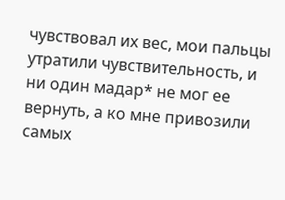чувствовал их вес, мои пальцы утратили чувствительность, и ни один мадар* не мог ее вернуть, а ко мне привозили самых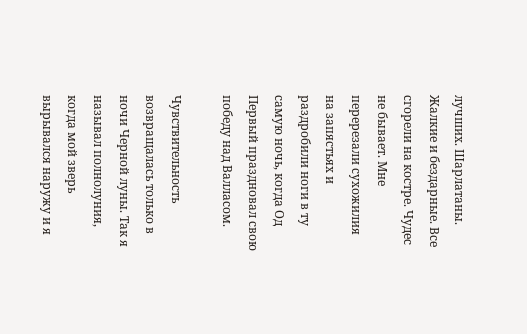лучших. Шарлатаны. Жалкие и бездарные. Все сгорели на костре. Чудес не бывает. Мне перерезали сухожилия на запястьях и раздробили ноги в ту самую ночь, когда Од Первый праздновал свою победу над Валласом.

Чувствительность возвращалась только в ночи Черной луны. Так я называл полнолуния, когда мой зверь вырывался наружу и я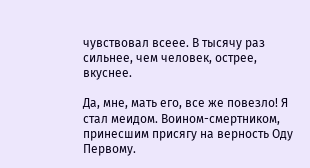чувствовал всеее. В тысячу раз сильнее, чем человек, острее, вкуснее.

Да, мне, мать его, все же повезло! Я стал меидом. Воином-смертником, принесшим присягу на верность Оду Первому.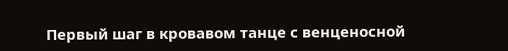Первый шаг в кровавом танце с венценосной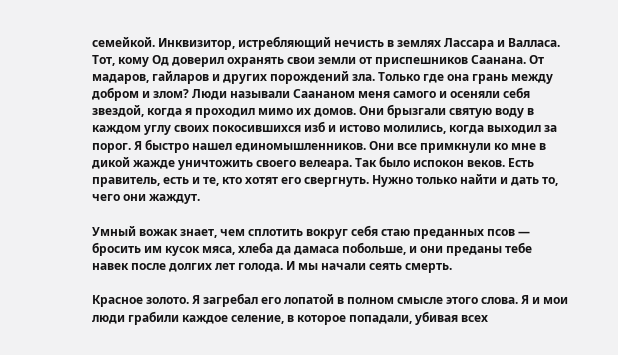семейкой. Инквизитор, истребляющий нечисть в землях Лассара и Валласа. Тот, кому Од доверил охранять свои земли от приспешников Саанана. От мадаров, гайларов и других порождений зла. Только где она грань между добром и злом? Люди называли Саананом меня самого и осеняли себя звездой, когда я проходил мимо их домов. Они брызгали святую воду в каждом углу своих покосившихся изб и истово молились, когда выходил за порог. Я быстро нашел единомышленников. Они все примкнули ко мне в дикой жажде уничтожить своего велеара. Так было испокон веков. Есть правитель, есть и те, кто хотят его свергнуть. Нужно только найти и дать то, чего они жаждут.

Умный вожак знает, чем сплотить вокруг себя стаю преданных псов — бросить им кусок мяса, хлеба да дамаса побольше, и они преданы тебе навек после долгих лет голода. И мы начали сеять смерть.

Красное золото. Я загребал его лопатой в полном смысле этого слова. Я и мои люди грабили каждое селение, в которое попадали, убивая всех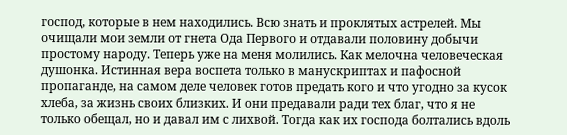господ, которые в нем находились. Всю знать и проклятых астрелей. Мы очищали мои земли от гнета Ода Первого и отдавали половину добычи простому народу. Теперь уже на меня молились. Как мелочна человеческая душонка. Истинная вера воспета только в манускриптах и пафосной пропаганде, на самом деле человек готов предать кого и что угодно за кусок хлеба, за жизнь своих близких. И они предавали ради тех благ, что я не только обещал, но и давал им с лихвой. Тогда как их господа болтались вдоль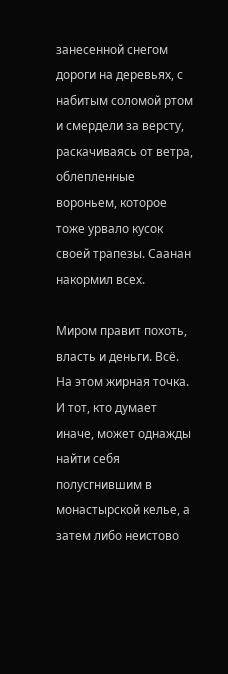занесенной снегом дороги на деревьях, с набитым соломой ртом и смердели за версту, раскачиваясь от ветра, облепленные вороньем, которое тоже урвало кусок своей трапезы. Саанан накормил всех.

Миром правит похоть, власть и деньги. Всё. На этом жирная точка. И тот, кто думает иначе, может однажды найти себя полусгнившим в монастырской келье, а затем либо неистово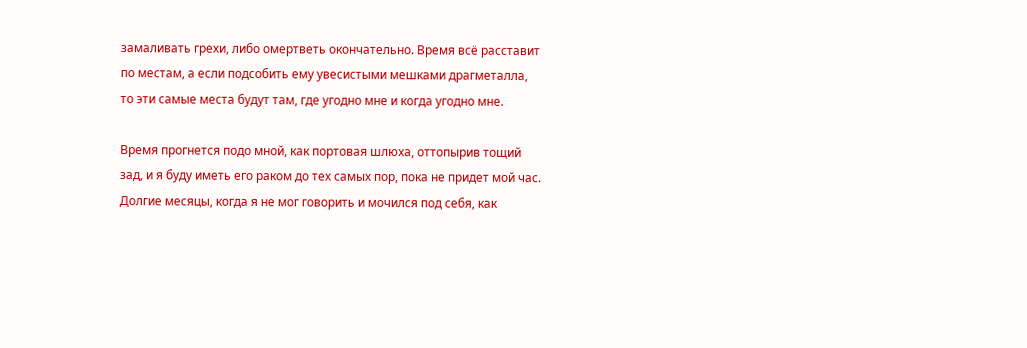замаливать грехи, либо омертветь окончательно. Время всё расставит по местам, а если подсобить ему увесистыми мешками драгметалла, то эти самые места будут там, где угодно мне и когда угодно мне.

Время прогнется подо мной, как портовая шлюха, оттопырив тощий зад, и я буду иметь его раком до тех самых пор, пока не придет мой час. Долгие месяцы, когда я не мог говорить и мочился под себя, как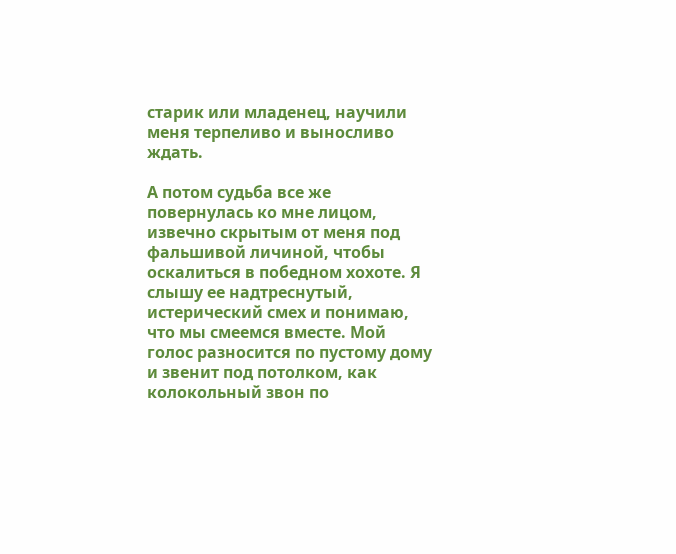старик или младенец, научили меня терпеливо и выносливо ждать.

А потом судьба все же повернулась ко мне лицом, извечно скрытым от меня под фальшивой личиной, чтобы оскалиться в победном хохоте. Я слышу ее надтреснутый, истерический смех и понимаю, что мы смеемся вместе. Мой голос разносится по пустому дому и звенит под потолком, как колокольный звон по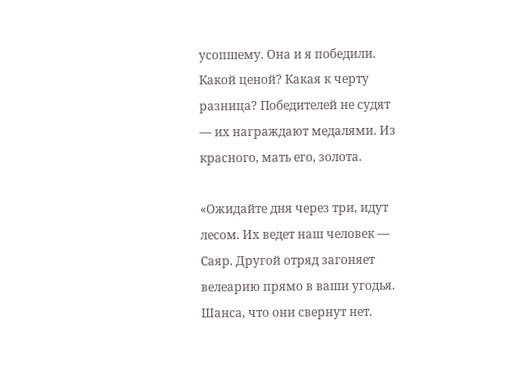усопшему. Она и я победили. Какой ценой? Какая к черту разница? Победителей не судят — их награждают медалями. Из красного, мать его, золота.

«Ожидайте дня через три, идут лесом. Их ведет наш человек — Саяр. Другой отряд загоняет велеарию прямо в ваши угодья. Шанса, что они свернут нет.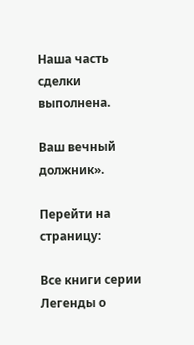Наша часть сделки выполнена.

Ваш вечный должник».

Перейти на страницу:

Все книги серии Легенды о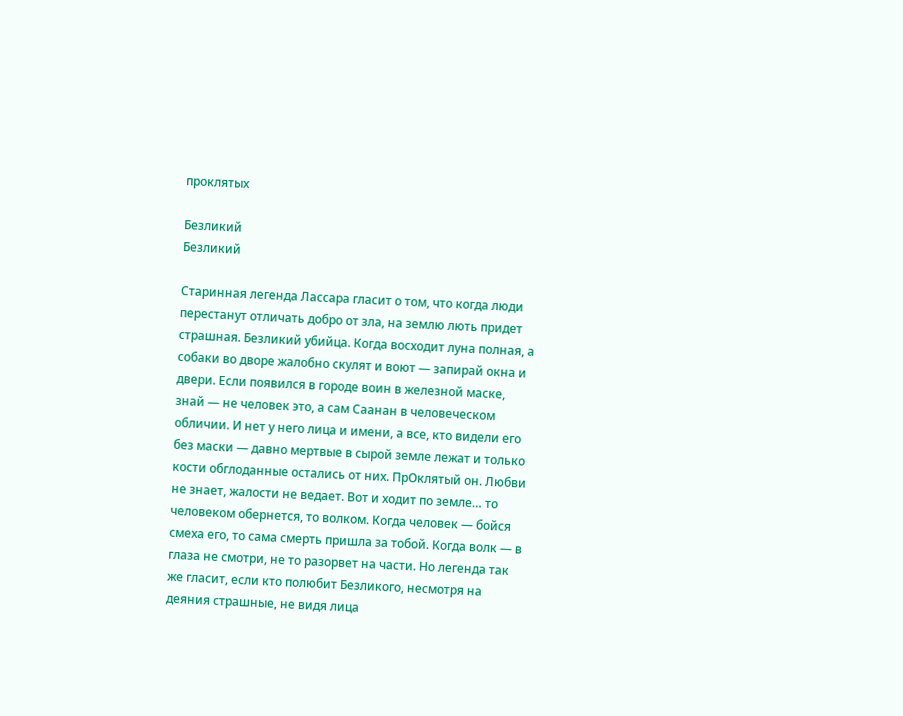проклятых

Безликий
Безликий

Старинная легенда Лассара гласит о том, что когда люди перестанут отличать добро от зла, на землю лють придет страшная. Безликий убийца. Когда восходит луна полная, а собаки во дворе жалобно скулят и воют — запирай окна и двери. Если появился в городе воин в железной маске, знай — не человек это, а сам Саанан в человеческом обличии. И нет у него лица и имени, а все, кто видели его без маски — давно мертвые в сырой земле лежат и только кости обглоданные остались от них. ПрОклятый он. Любви не знает, жалости не ведает. Вот и ходит по земле… то человеком обернется, то волком. Когда человек — бойся смеха его, то сама смерть пришла за тобой. Когда волк — в глаза не смотри, не то разорвет на части. Но легенда так же гласит, если кто полюбит Безликого, несмотря на деяния страшные, не видя лица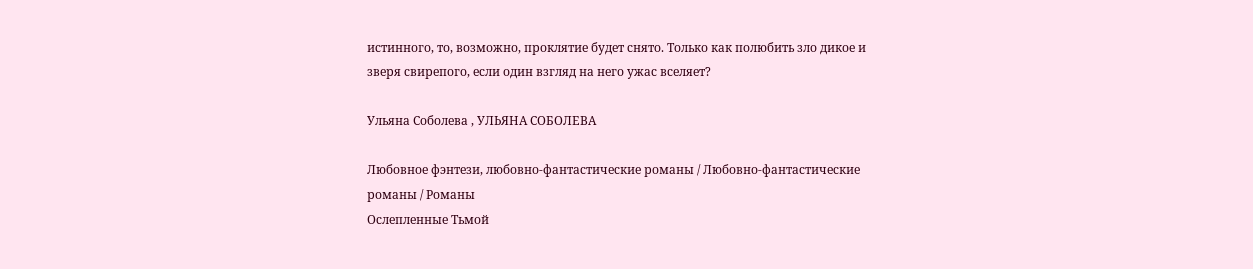истинного, то, возможно, проклятие будет снято. Только как полюбить зло дикое и зверя свирепого, если один взгляд на него ужас вселяет?

Ульяна Соболева , УЛЬЯНА СОБОЛЕВА

Любовное фэнтези, любовно-фантастические романы / Любовно-фантастические романы / Романы
Ослепленные Тьмой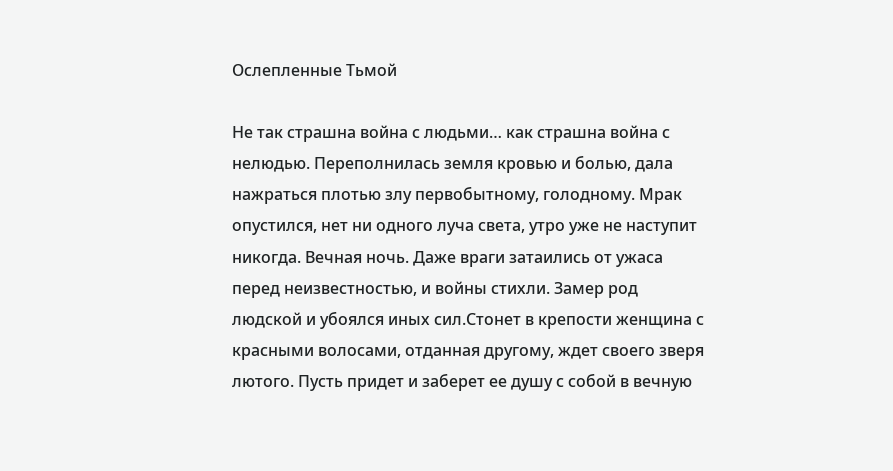Ослепленные Тьмой

Не так страшна война с людьми… как страшна война с нелюдью. Переполнилась земля кровью и болью, дала нажраться плотью злу первобытному, голодному. Мрак опустился, нет ни одного луча света, утро уже не наступит никогда. Вечная ночь. Даже враги затаились от ужаса перед неизвестностью, и войны стихли. Замер род людской и убоялся иных сил.Стонет в крепости женщина с красными волосами, отданная другому, ждет своего зверя лютого. Пусть придет и заберет ее душу с собой в вечную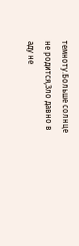темноту.Больше солнце не родится,Зло давно в аду не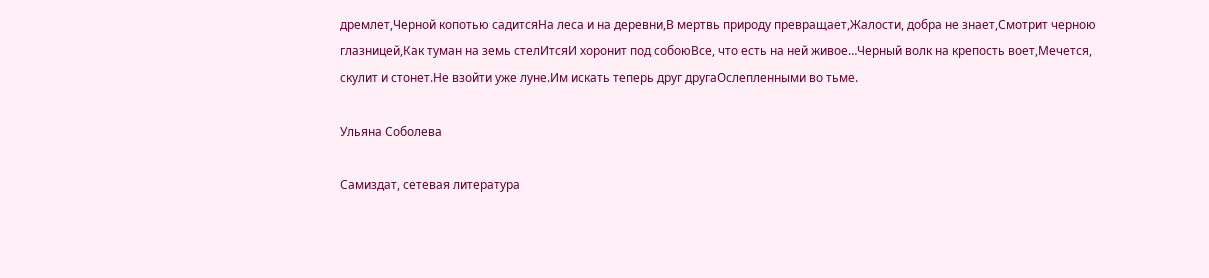дремлет,Черной копотью садитсяНа леса и на деревни,В мертвь природу превращает,Жалости, добра не знает,Смотрит черною глазницей,Как туман на земь стелИтсяИ хоронит под собоюВсе, что есть на ней живое…Черный волк на крепость воет,Мечется, скулит и стонет.Не взойти уже луне.Им искать теперь друг другаОслепленными во тьме.

Ульяна Соболева

Самиздат, сетевая литература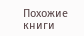Похожие книги